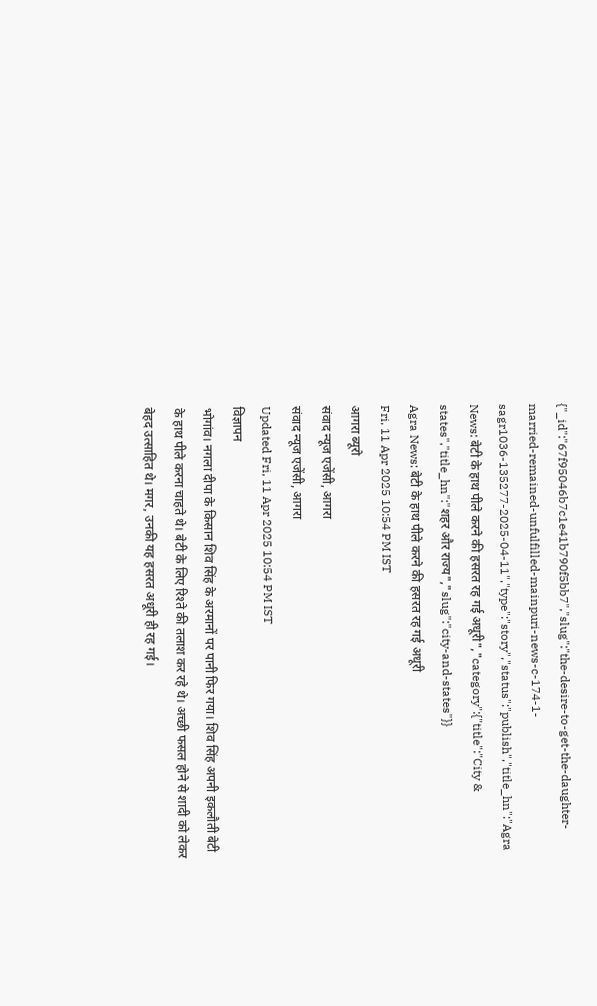{"_id":"67f95046b7c1e41b790f5bb7","slug":"the-desire-to-get-the-daughter-married-remained-unfulfilled-mainpuri-news-c-174-1-sagr1036-135277-2025-04-11","type":"story","status":"publish","title_hn":"Agra News: बेटी के हाथ पीले करने की हसरत रह गई अधूरी","category":{"title":"City & states","title_hn":"शहर और राज्य","slug":"city-and-states"}}
Agra News: बेटी के हाथ पीले करने की हसरत रह गई अधूरी
Fri, 11 Apr 2025 10:54 PM IST
आगरा ब्यूरो
संवाद न्यूज एजेंसी, आगरा
संवाद न्यूज एजेंसी, आगरा
Updated Fri, 11 Apr 2025 10:54 PM IST
विज्ञापन
भोगांव। नगला दीपा के किसान शिव सिंह के अरमानों पर पानी फिर गया। शिव सिंह अपनी इकलौती बेटी के हाथ पीले करना चाहते थे। बेटी के लिए रिश्ते की तलाश कर रहे थे। अच्छी फसल होने से शादी को लेकर बेहद उत्साहित थे। मगर, उनकी यह हसरत अधूरी ही रह गई।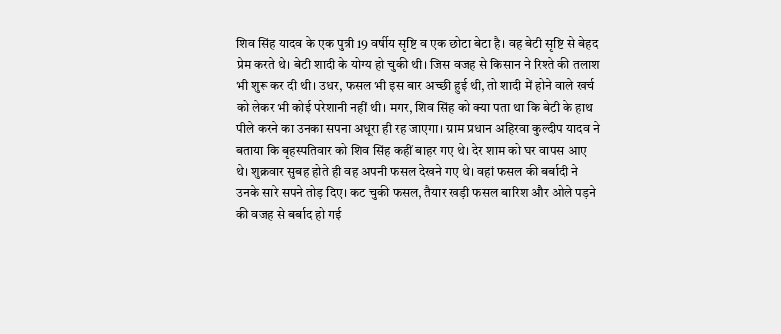शिव सिंह यादव के एक पुत्री 19 वर्षीय सृष्टि व एक छोटा बेटा है। वह बेटी सृष्टि से बेहद प्रेम करते थे। बेटी शादी के योग्य हो चुकी थी। जिस वजह से किसान ने रिश्ते की तलाश भी शुरू कर दी थी। उधर, फसल भी इस बार अच्छी हुई थी, तो शादी में होने वाले खर्च को लेकर भी कोई परेशानी नहीं थी। मगर, शिव सिंह को क्या पता था कि बेटी के हाथ पीले करने का उनका सपना अधूरा ही रह जाएगा। ग्राम प्रधान अहिरवा कुल्दीप यादव ने बताया कि बृहस्पतिवार को शिव सिंह कहीं बाहर गए थे। देर शाम को घर वापस आए थे। शुक्रवार सुबह होते ही वह अपनी फसल देखने गए थे। वहां फसल की बर्बादी ने उनके सारे सपने तोड़ दिए। कट चुकी फसल, तैयार खड़ी फसल बारिश और ओले पड़ने की वजह से बर्बाद हो गई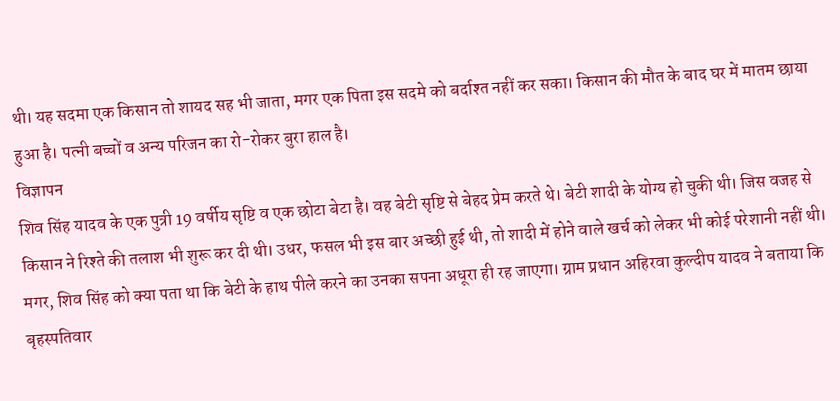थी। यह सदमा एक किसान तो शायद सह भी जाता, मगर एक पिता इस सदमे को बर्दाश्त नहीं कर सका। किसान की मौत के बाद घर में मातम छाया हुआ है। पत्नी बच्चों व अन्य परिजन का रो-रोकर बुरा हाल है।
विज्ञापन
शिव सिंह यादव के एक पुत्री 19 वर्षीय सृष्टि व एक छोटा बेटा है। वह बेटी सृष्टि से बेहद प्रेम करते थे। बेटी शादी के योग्य हो चुकी थी। जिस वजह से किसान ने रिश्ते की तलाश भी शुरू कर दी थी। उधर, फसल भी इस बार अच्छी हुई थी, तो शादी में होने वाले खर्च को लेकर भी कोई परेशानी नहीं थी। मगर, शिव सिंह को क्या पता था कि बेटी के हाथ पीले करने का उनका सपना अधूरा ही रह जाएगा। ग्राम प्रधान अहिरवा कुल्दीप यादव ने बताया कि बृहस्पतिवार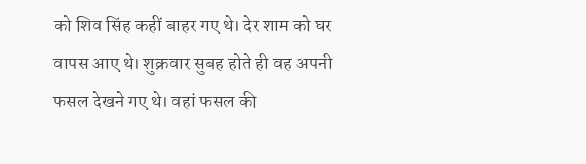को शिव सिंह कहीं बाहर गए थे। देर शाम को घर वापस आए थे। शुक्रवार सुबह होते ही वह अपनी फसल देखने गए थे। वहां फसल की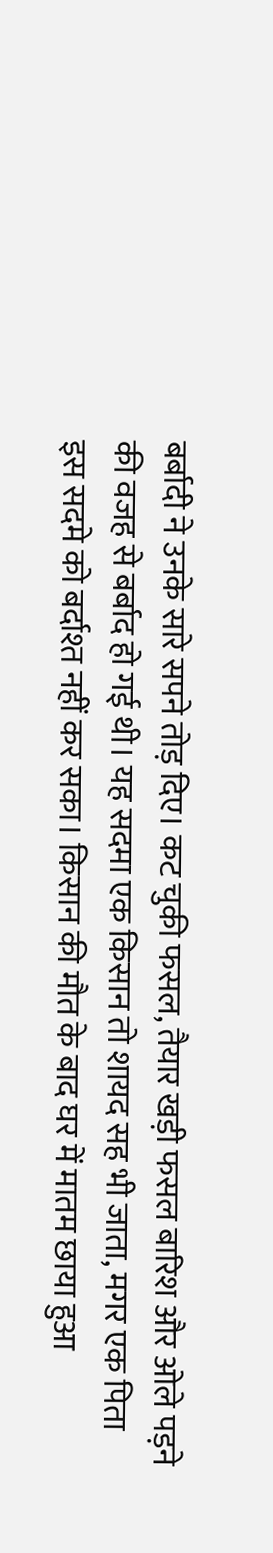बर्बादी ने उनके सारे सपने तोड़ दिए। कट चुकी फसल, तैयार खड़ी फसल बारिश और ओले पड़ने की वजह से बर्बाद हो गई थी। यह सदमा एक किसान तो शायद सह भी जाता, मगर एक पिता इस सदमे को बर्दाश्त नहीं कर सका। किसान की मौत के बाद घर में मातम छाया हुआ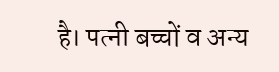है। पत्नी बच्चों व अन्य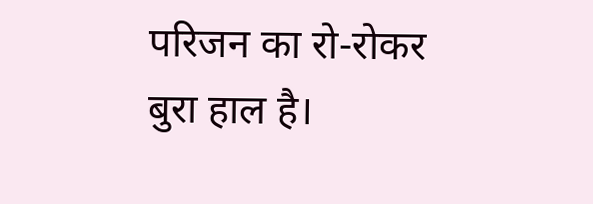परिजन का रो-रोकर बुरा हाल है।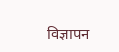विज्ञापन